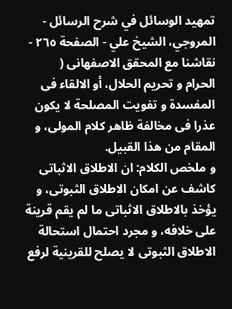تمهيد الوسائل في شرح الرسائل - المروجي، الشيخ علي - الصفحة ٢٦٥ - نقاشنا مع المحقق الاصفهانى (
الحرام و تحريم الحلال، أو الالقاء فى المفسدة و تفويت المصلحة لا يكون عذرا فى مخالفة ظاهر كلام المولى، و المقام من هذا القبيل.
و ملخص الكلام: ان الاطلاق الاثباتى كاشف عن امكان الاطلاق الثبوتى، و يؤخذ بالاطلاق الاثباتى ما لم يقم قرينة على خلافه، و مجرد احتمال استحالة الاطلاق الثبوتى لا يصلح للقرينية لرفع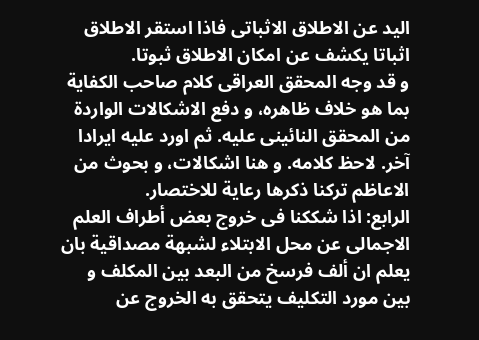اليد عن الاطلاق الاثباتى فاذا استقر الاطلاق اثباتا يكشف عن امكان الاطلاق ثبوتا.
و قد وجه المحقق العراقى كلام صاحب الكفاية بما هو خلاف ظاهره، و دفع الاشكالات الواردة من المحقق النائينى عليه. ثم اورد عليه ايرادا آخر. لاحظ كلامه. و هنا اشكالات، و بحوث من الاعاظم تركنا ذكرها رعاية للاختصار.
الرابع: اذا شككنا فى خروج بعض أطراف العلم الاجمالى عن محل الابتلاء لشبهة مصداقية بان يعلم ان ألف فرسخ من البعد بين المكلف و بين مورد التكليف يتحقق به الخروج عن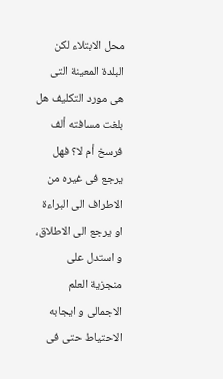محل الابتلاء لكن البلدة المعينة التى هى مورد التكليف هل بلغت مسافته ألف فرسخ أم لا؟ فهل يرجع فى غيره من الاطراف الى البراءة او يرجع الى الاطلاق، و استدل على منجزية العلم الاجمالى و ايجابه الاحتياط حتى فى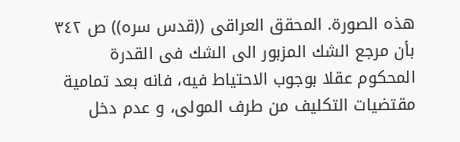هذه الصورة. المحقق العراقى ((قدس سره)) ص ٣٤٢ بأن مرجع الشك المزبور الى الشك فى القدرة المحكوم عقلا بوجوب الاحتياط فيه، فانه بعد تمامية مقتضيات التكليف من طرف المولى، و عدم دخل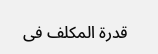قدرة المكلف فى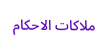ملاكات الاحكام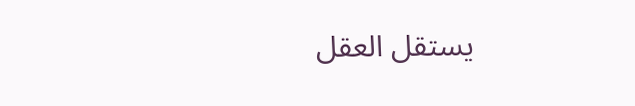يستقل العقل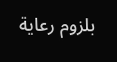بلزوم رعاية